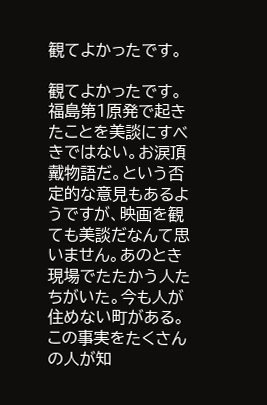観てよかったです。

観てよかったです。 福島第1原発で起きたことを美談にすべきではない。お涙頂戴物語だ。という否定的な意見もあるようですが、映画を観ても美談だなんて思いません。あのとき現場でたたかう人たちがいた。今も人が住めない町がある。この事実をたくさんの人が知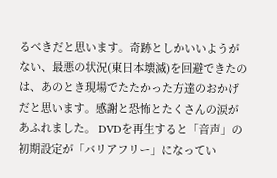るべきだと思います。奇跡としかいいようがない、最悪の状況(東日本壊滅)を回避できたのは、あのとき現場でたたかった方達のおかげだと思います。感謝と恐怖とたくさんの涙があふれました。 DVDを再生すると「音声」の初期設定が「バリアフリー」になってい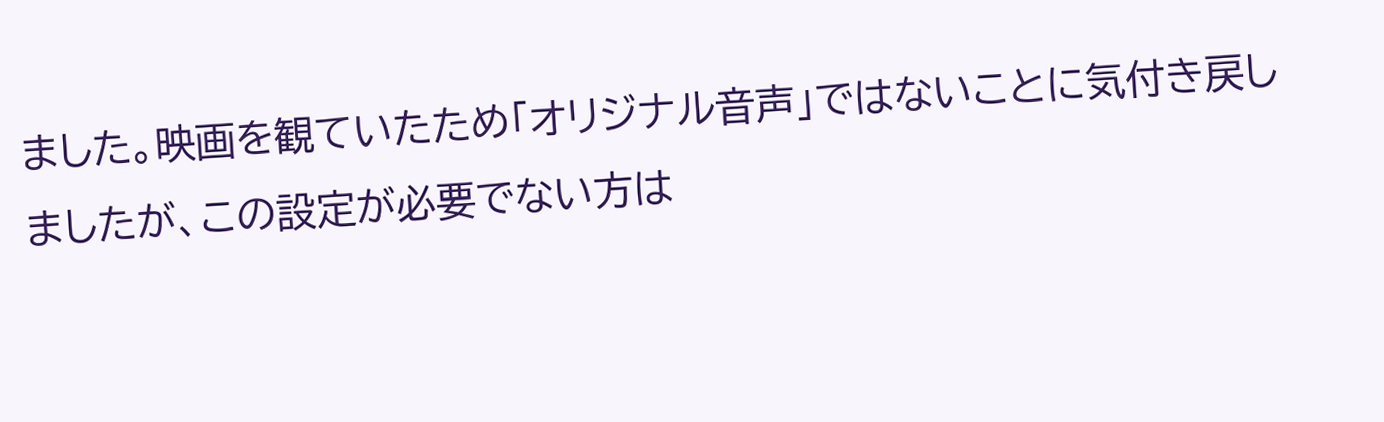ました。映画を観ていたため「オリジナル音声」ではないことに気付き戻しましたが、この設定が必要でない方は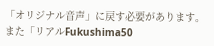「オリジナル音声」に戻す必要があります。また「リアルFukushima50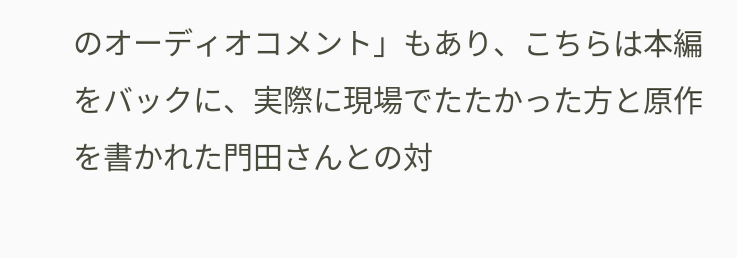のオーディオコメント」もあり、こちらは本編をバックに、実際に現場でたたかった方と原作を書かれた門田さんとの対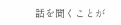話を聞くことが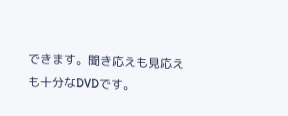できます。聞き応えも見応えも十分なDVDです。